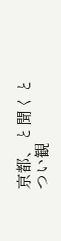京都、と聞くとつい観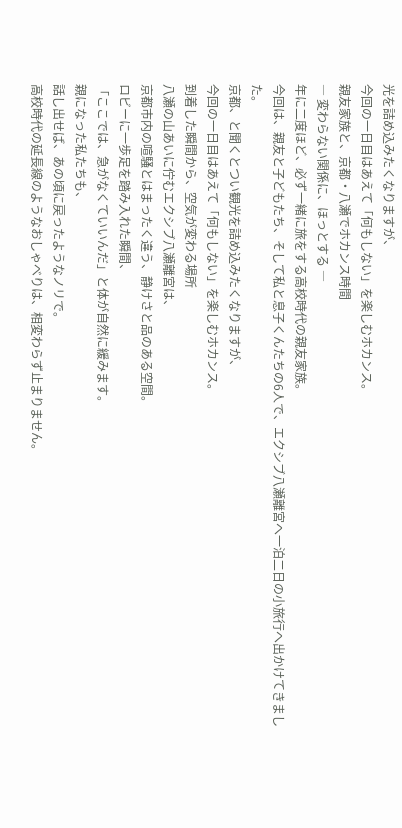光を詰め込みたくなりますが、
今回の一日目はあえて「何もしない」を楽しむホカンス。
親友家族と、京都・八瀬でホカンス時間
― 変わらない関係に、ほっとする ―
年に二度ほど、必ず一緒に旅をする高校時代の親友家族。
今回は、親友と子どもたち、そして私と息子くんたちの6人で、エクシブ八瀬離宮へ一泊二日の小旅行へ出かけてきました。
京都、と聞くとつい観光を詰め込みたくなりますが、
今回の一日目はあえて「何もしない」を楽しむホカンス。
到着した瞬間から、空気が変わる場所
八瀬の山あいに佇むエクシブ八瀬離宮は、
京都市内の喧騒とはまったく違う、静けさと品のある空間。
ロビーに一歩足を踏み入れた瞬間、
「ここでは、急がなくていいんだ」と体が自然に緩みます。
親になった私たちも、
話し出せば、あの頃に戻ったようなノリで。
高校時代の延長線のようなおしゃべりは、相変わらず止まりません。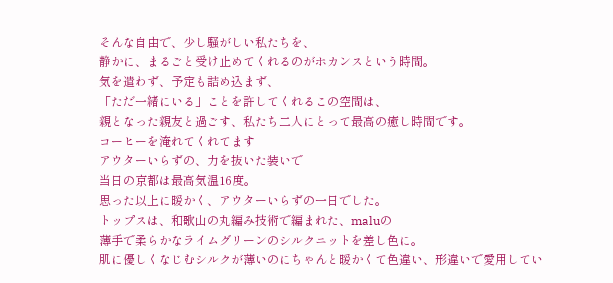そんな自由で、少し騒がしい私たちを、
静かに、まるごと受け止めてくれるのがホカンスという時間。
気を遣わず、予定も詰め込まず、
「ただ一緒にいる」ことを許してくれるこの空間は、
親となった親友と過ごす、私たち二人にとって最高の癒し時間です。
コーヒーを淹れてくれてます
アウターいらずの、力を抜いた装いで
当日の京都は最高気温16度。
思った以上に暖かく、アウターいらずの一日でした。
トップスは、和歌山の丸編み技術で編まれた、maluの
薄手で柔らかなライムグリーンのシルクニットを差し色に。
肌に優しくなじむシルクが薄いのにちゃんと暖かくて色違い、形違いで愛用してい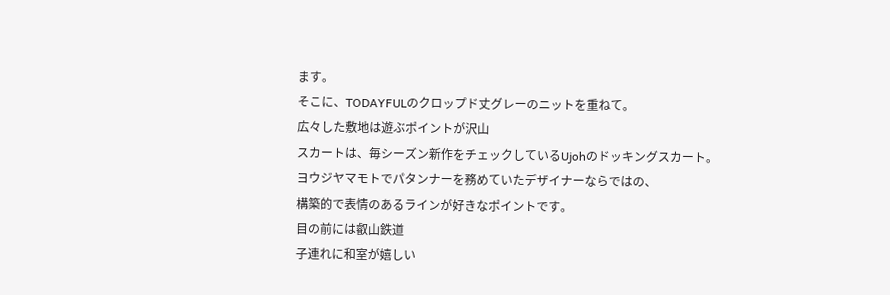ます。
そこに、TODAYFULのクロップド丈グレーのニットを重ねて。
広々した敷地は遊ぶポイントが沢山
スカートは、毎シーズン新作をチェックしているUjohのドッキングスカート。
ヨウジヤマモトでパタンナーを務めていたデザイナーならではの、
構築的で表情のあるラインが好きなポイントです。
目の前には叡山鉄道
子連れに和室が嬉しい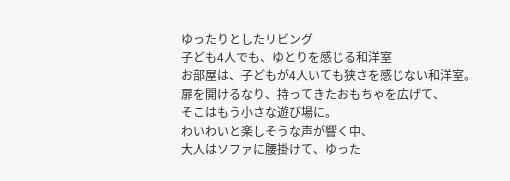ゆったりとしたリビング
子ども4人でも、ゆとりを感じる和洋室
お部屋は、子どもが4人いても狭さを感じない和洋室。
扉を開けるなり、持ってきたおもちゃを広げて、
そこはもう小さな遊び場に。
わいわいと楽しそうな声が響く中、
大人はソファに腰掛けて、ゆった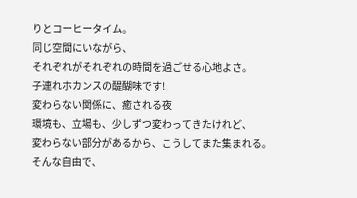りとコーヒータイム。
同じ空間にいながら、
それぞれがそれぞれの時間を過ごせる心地よさ。
子連れホカンスの醍醐味です!
変わらない関係に、癒される夜
環境も、立場も、少しずつ変わってきたけれど、
変わらない部分があるから、こうしてまた集まれる。
そんな自由で、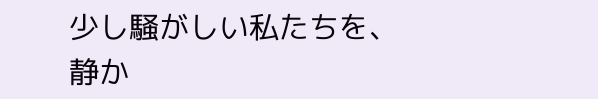少し騒がしい私たちを、
静か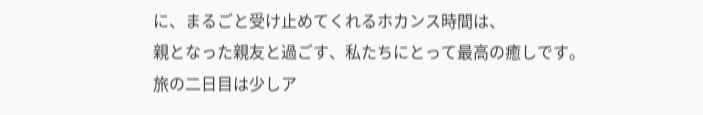に、まるごと受け止めてくれるホカンス時間は、
親となった親友と過ごす、私たちにとって最高の癒しです。
旅の二日目は少しア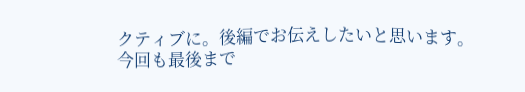クティブに。後編でお伝えしたいと思います。
今回も最後まで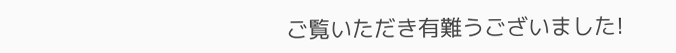ご覧いただき有難うございました!